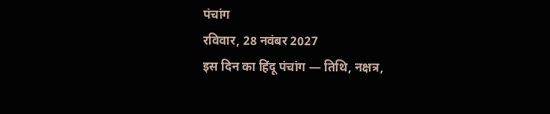पंचांग
रविवार, 28 नवंबर 2027
इस दिन का हिंदू पंचांग — तिथि, नक्षत्र,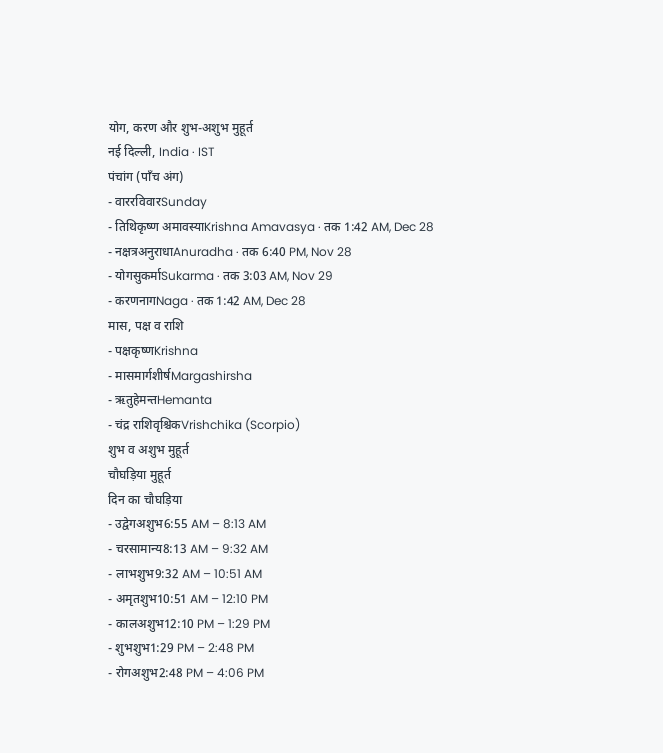योग, करण और शुभ-अशुभ मुहूर्त
नई दिल्ली, India · IST
पंचांग (पाँच अंग)
- वाररविवारSunday
- तिथिकृष्ण अमावस्याKrishna Amavasya · तक 1:42 AM, Dec 28
- नक्षत्रअनुराधाAnuradha · तक 6:40 PM, Nov 28
- योगसुकर्माSukarma · तक 3:03 AM, Nov 29
- करणनागNaga · तक 1:42 AM, Dec 28
मास, पक्ष व राशि
- पक्षकृष्णKrishna
- मासमार्गशीर्षMargashirsha
- ऋतुहेमन्तHemanta
- चंद्र राशिवृश्चिकVrishchika (Scorpio)
शुभ व अशुभ मुहूर्त
चौघड़िया मुहूर्त
दिन का चौघड़िया
- उद्वेगअशुभ6:55 AM – 8:13 AM
- चरसामान्य8:13 AM – 9:32 AM
- लाभशुभ9:32 AM – 10:51 AM
- अमृतशुभ10:51 AM – 12:10 PM
- कालअशुभ12:10 PM – 1:29 PM
- शुभशुभ1:29 PM – 2:48 PM
- रोगअशुभ2:48 PM – 4:06 PM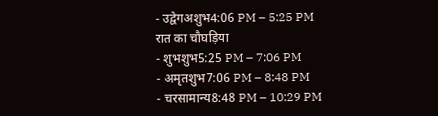- उद्वेगअशुभ4:06 PM – 5:25 PM
रात का चौघड़िया
- शुभशुभ5:25 PM – 7:06 PM
- अमृतशुभ7:06 PM – 8:48 PM
- चरसामान्य8:48 PM – 10:29 PM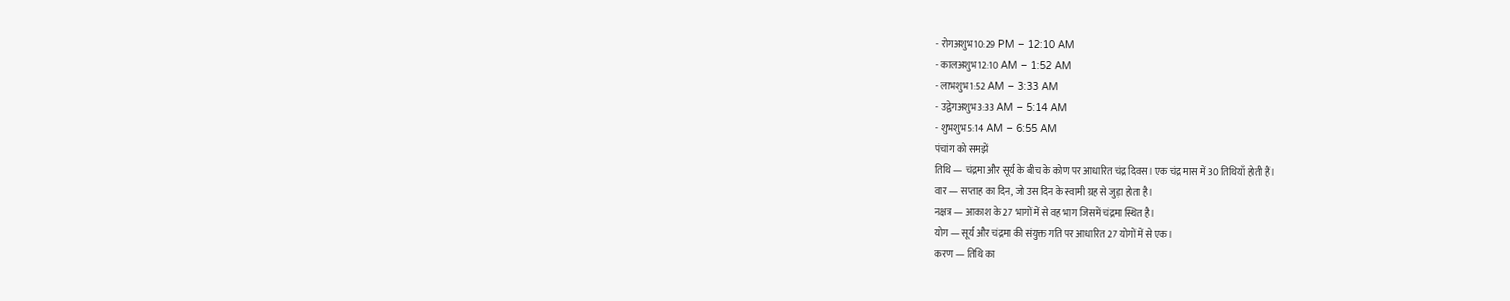- रोगअशुभ10:29 PM – 12:10 AM
- कालअशुभ12:10 AM – 1:52 AM
- लाभशुभ1:52 AM – 3:33 AM
- उद्वेगअशुभ3:33 AM – 5:14 AM
- शुभशुभ5:14 AM – 6:55 AM
पंचांग को समझें
तिथि — चंद्रमा और सूर्य के बीच के कोण पर आधारित चंद्र दिवस। एक चंद्र मास में 30 तिथियाँ होती हैं।
वार — सप्ताह का दिन, जो उस दिन के स्वामी ग्रह से जुड़ा होता है।
नक्षत्र — आकाश के 27 भागों में से वह भाग जिसमें चंद्रमा स्थित है।
योग — सूर्य और चंद्रमा की संयुक्त गति पर आधारित 27 योगों में से एक।
करण — तिथि का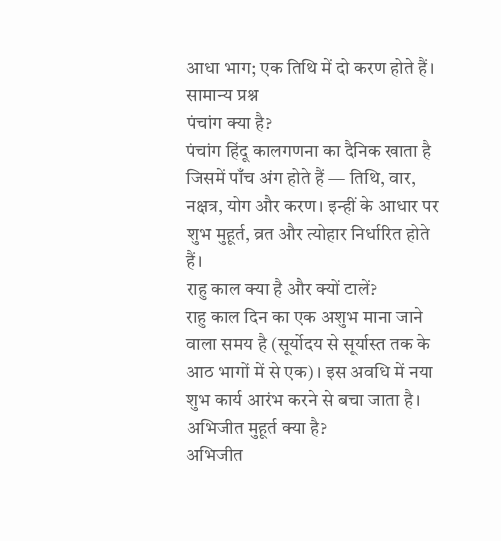आधा भाग; एक तिथि में दो करण होते हैं।
सामान्य प्रश्न
पंचांग क्या है?
पंचांग हिंदू कालगणना का दैनिक खाता है जिसमें पाँच अंग होते हैं — तिथि, वार, नक्षत्र, योग और करण। इन्हीं के आधार पर शुभ मुहूर्त, व्रत और त्योहार निर्धारित होते हैं।
राहु काल क्या है और क्यों टालें?
राहु काल दिन का एक अशुभ माना जाने वाला समय है (सूर्योदय से सूर्यास्त तक के आठ भागों में से एक)। इस अवधि में नया शुभ कार्य आरंभ करने से बचा जाता है।
अभिजीत मुहूर्त क्या है?
अभिजीत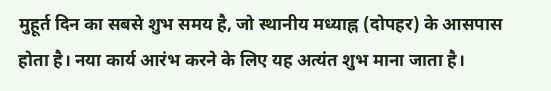मुहूर्त दिन का सबसे शुभ समय है, जो स्थानीय मध्याह्न (दोपहर) के आसपास होता है। नया कार्य आरंभ करने के लिए यह अत्यंत शुभ माना जाता है।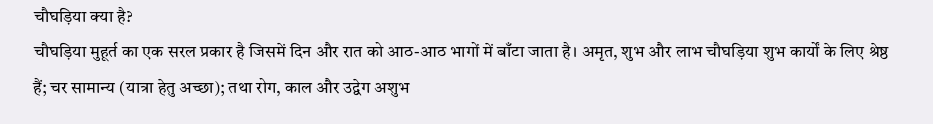चौघड़िया क्या है?
चौघड़िया मुहूर्त का एक सरल प्रकार है जिसमें दिन और रात को आठ-आठ भागों में बाँटा जाता है। अमृत, शुभ और लाभ चौघड़िया शुभ कार्यों के लिए श्रेष्ठ हैं; चर सामान्य (यात्रा हेतु अच्छा); तथा रोग, काल और उद्वेग अशुभ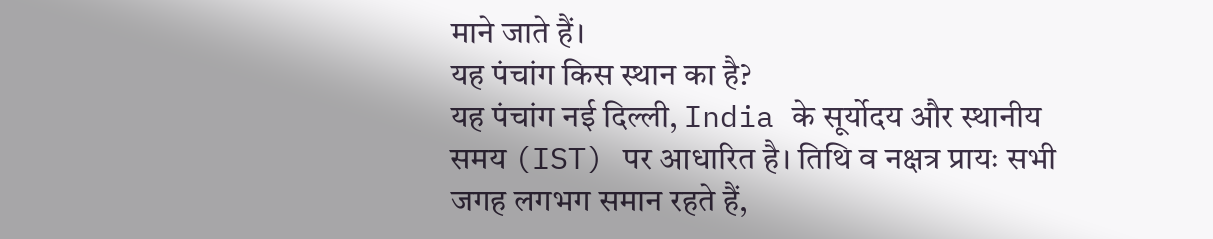माने जाते हैं।
यह पंचांग किस स्थान का है?
यह पंचांग नई दिल्ली, India के सूर्योदय और स्थानीय समय (IST) पर आधारित है। तिथि व नक्षत्र प्रायः सभी जगह लगभग समान रहते हैं,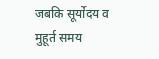जबकि सूर्योदय व मुहूर्त समय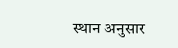स्थान अनुसार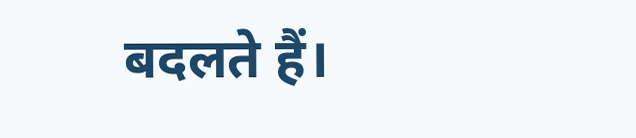बदलते हैं।